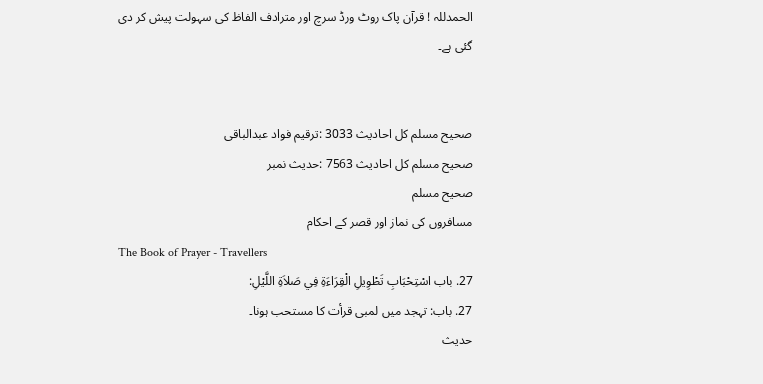الحمدللہ ! قرآن پاک روٹ ورڈ سرچ اور مترادف الفاظ کی سہولت پیش کر دی گئی ہے۔


صحيح مسلم کل احادیث 3033 :ترقیم فواد عبدالباقی
صحيح مسلم کل احادیث 7563 :حدیث نمبر
صحيح مسلم
مسافروں کی نماز اور قصر کے احکام
The Book of Prayer - Travellers
27. باب اسْتِحْبَابِ تَطْوِيلِ الْقِرَاءَةِ فِي صَلاَةِ اللَّيْلِ:
27. باب: تہجد میں لمبی قرأت کا مستحب ہونا۔
حدیث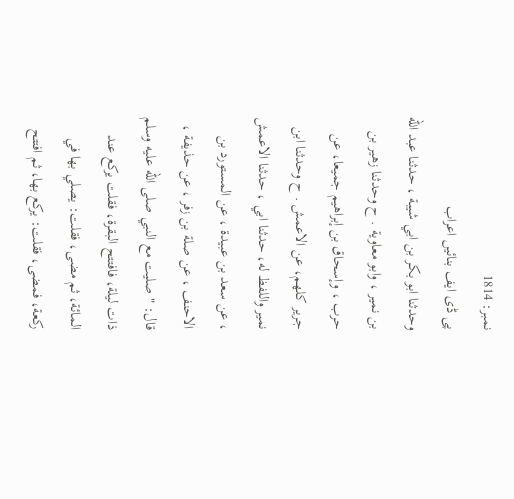نمبر: 1814
پی ڈی ایف بنائیں اعراب
وحدثنا ابو بكر بن ابي شيبة ، حدثنا عبد الله بن نمير ، وابو معاوية . ح وحدثنا زهير بن حرب ، وإسحاق بن إبراهيم جميعا، عن جرير كلهم، عن الاعمش . ح وحدثنا ابن نمير واللفظ له، حدثنا ابي ، حدثنا الاعمش ، عن سعد بن عبيدة ، عن المستورد بن الاحنف ، عن صلة بن زفر ، عن حذيفة ، قال: " صليت مع النبي صلى الله عليه وسلم ذات ليلة، فافتتح البقرة، فقلت يركع عند المائة، ثم مضى، فقلت: يصلي بها في ركعة، فمضى، فقلت: يركع بها، ثم افتتح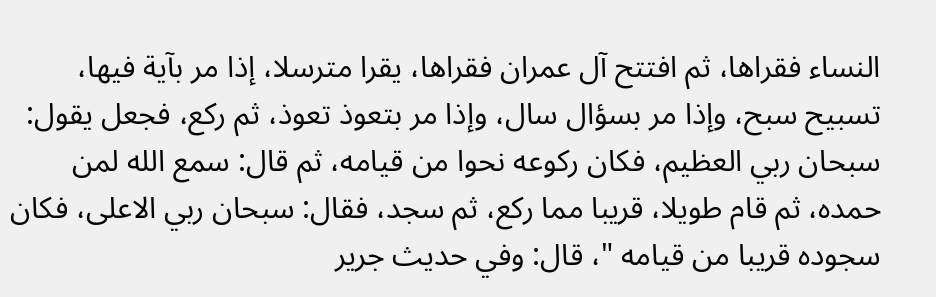النساء فقراها، ثم افتتح آل عمران فقراها، يقرا مترسلا، إذا مر بآية فيها، تسبيح سبح، وإذا مر بسؤال سال، وإذا مر بتعوذ تعوذ، ثم ركع، فجعل يقول: سبحان ربي العظيم، فكان ركوعه نحوا من قيامه، ثم قال: سمع الله لمن حمده، ثم قام طويلا، قريبا مما ركع، ثم سجد، فقال: سبحان ربي الاعلى، فكان سجوده قريبا من قيامه "، قال: وفي حديث جرير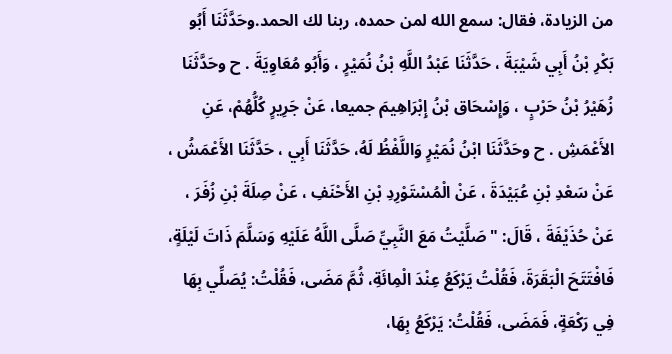من الزيادة، فقال: سمع الله لمن حمده، ربنا لك الحمد.وحَدَّثَنَا أَبُو بَكْرِ بْنُ أَبِي شَيْبَةَ ، حَدَّثَنَا عَبْدُ اللَّهِ بْنُ نُمَيْرٍ ، وَأَبُو مُعَاوِيَةَ . ح وحَدَّثَنَا زُهَيْرُ بْنُ حَرْبٍ ، وَإِسْحَاق بْنُ إِبْرَاهِيمَ جميعا، عَنْ جَرِيرٍ كُلُّهُمْ، عَنِ الأَعْمَشِ . ح وحَدَّثَنَا ابْنُ نُمَيْرٍ وَاللَّفْظُ لَهُ، حَدَّثَنَا أَبِي ، حَدَّثَنَا الأَعْمَشُ ، عَنْ سَعْدِ بْنِ عُبَيْدَةَ ، عَنْ الْمُسْتَوْرِدِ بْنِ الأَحْنَفِ ، عَنْ صِلَةَ بْنِ زُفَرَ ، عَنْ حُذَيْفَةَ ، قَالَ: " صَلَّيْتُ مَعَ النَّبِيِّ صَلَّى اللَّهُ عَلَيْهِ وَسَلَّمَ ذَاتَ لَيْلَةٍ، فَافْتَتَحَ الْبَقَرَةَ، فَقُلْتُ يَرْكَعُ عِنْدَ الْمِائَةِ، ثُمَّ مَضَى، فَقُلْتُ: يُصَلِّي بِهَا فِي رَكْعَةٍ، فَمَضَى، فَقُلْتُ: يَرْكَعُ بِهَا،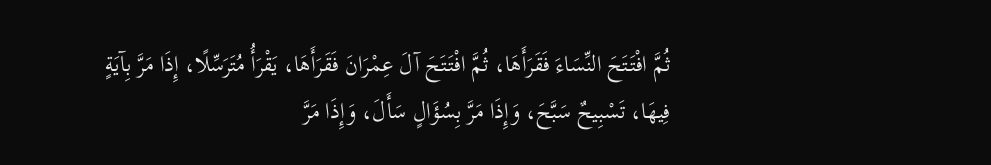ثُمَّ افْتَتَحَ النِّسَاءَ فَقَرَأَهَا، ثُمَّ افْتَتَحَ آلَ عِمْرَانَ فَقَرَأَهَا، يَقْرَأُ مُتَرَسِّلًا، إِذَا مَرَّ بِآيَةٍ فِيهَا، تَسْبِيحٌ سَبَّحَ، وَإِذَا مَرَّ بِسُؤَالٍ سَأَلَ، وَإِذَا مَرَّ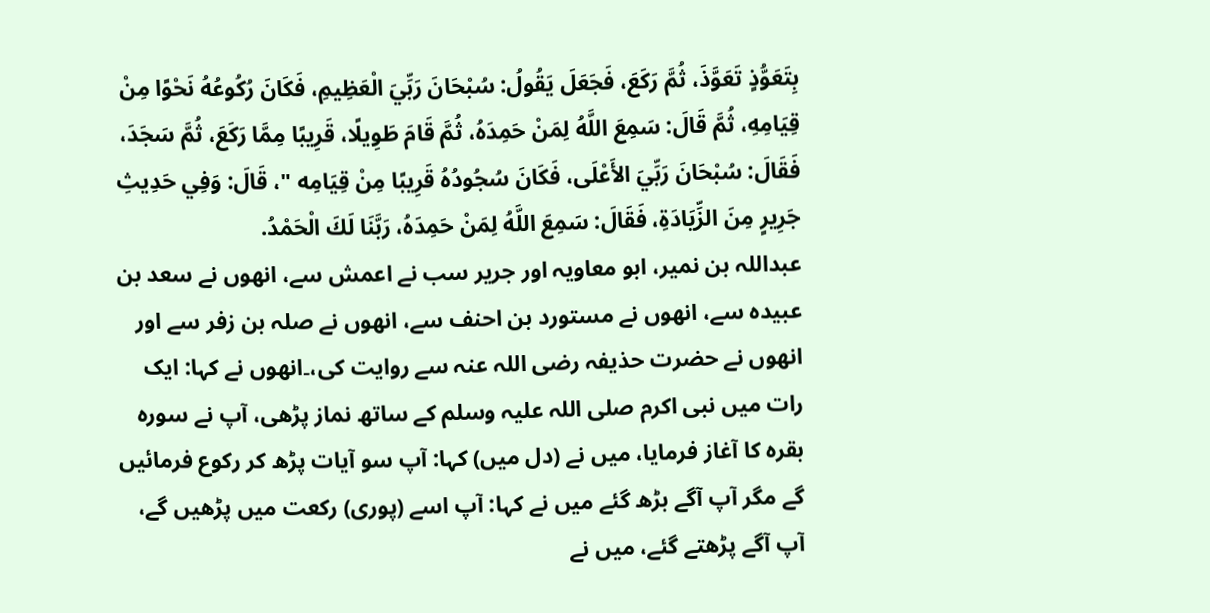بِتَعَوُّذٍ تَعَوَّذَ، ثُمَّ رَكَعَ، فَجَعَلَ يَقُولُ: سُبْحَانَ رَبِّيَ الْعَظِيمِ، فَكَانَ رُكُوعُهُ نَحْوًا مِنْ قِيَامِهِ، ثُمَّ قَالَ: سَمِعَ اللَّهُ لِمَنْ حَمِدَهُ، ثُمَّ قَامَ طَوِيلًا، قَرِيبًا مِمَّا رَكَعَ، ثُمَّ سَجَدَ، فَقَالَ: سُبْحَانَ رَبِّيَ الأَعْلَى، فَكَانَ سُجُودُهُ قَرِيبًا مِنْ قِيَامِه "، قَالَ: وَفِي حَدِيثِ جَرِيرٍ مِنَ الزِّيَادَةِ، فَقَالَ: سَمِعَ اللَّهُ لِمَنْ حَمِدَهُ، رَبَّنَا لَكَ الْحَمْدُ.
عبداللہ بن نمیر، ابو معاویہ اور جریر سب نے اعمش سے، انھوں نے سعد بن عبیدہ سے، انھوں نے مستورد بن احنف سے، انھوں نے صلہ بن زفر سے اور انھوں نے حضرت حذیفہ رضی اللہ عنہ سے روایت کی،۔انھوں نے کہا: ایک رات میں نبی اکرم صلی اللہ علیہ وسلم کے ساتھ نماز پڑھی، آپ نے سورہ بقرہ کا آغاز فرمایا، میں نے (دل میں) کہا: آپ سو آیات پڑھ کر رکوع فرمائیں گے مگر آپ آگے بڑھ گئے میں نے کہا: آپ اسے (پوری) رکعت میں پڑھیں گے، آپ آگے پڑھتے گئے، میں نے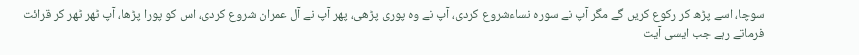سوچا، اسے پڑھ کر رکوع کریں گے مگر آپ نے سورہ نساءشروع کردی، آپ نے وہ پوری پڑھی، پھر آپ نے آل عمران شروع کردی، اس کو پورا پڑھا، آپ ٹھر ٹھر کر قرائت فرماتے رہے جب ایسی آیت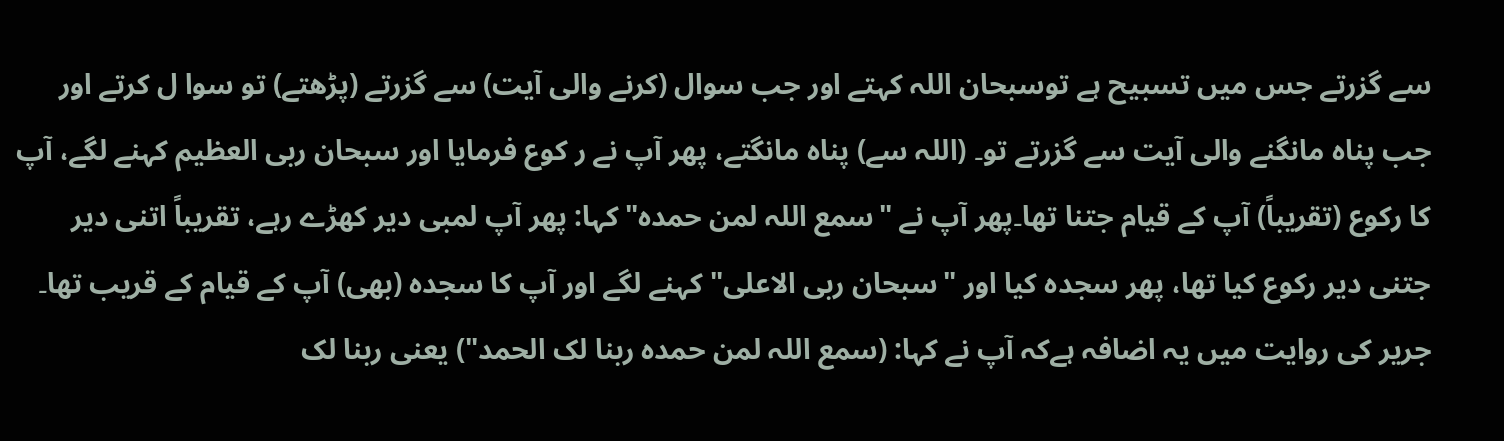سے گزرتے جس میں تسبیح ہے توسبحان اللہ کہتے اور جب سوال (کرنے والی آیت) سے گزرتے (پڑھتے) تو سوا ل کرتے اور جب پناہ مانگنے والی آیت سے گزرتے تو۔ (اللہ سے) پناہ مانگتے، پھر آپ نے ر کوع فرمایا اور سبحان ربی العظیم کہنے لگے، آپ کا رکوع (تقریباً) آپ کے قیام جتنا تھا۔پھر آپ نے "سمع اللہ لمن حمدہ"کہا: پھر آپ لمبی دیر کھڑے رہے، تقریباً اتنی دیر جتنی دیر رکوع کیا تھا، پھر سجدہ کیا اور "سبحان ربی الاعلی" کہنے لگے اور آپ کا سجدہ (بھی) آپ کے قیام کے قریب تھا۔ جریر کی روایت میں یہ اضافہ ہےکہ آپ نے کہا: (سمع اللہ لمن حمدہ ربنا لک الحمد") یعنی ربنا لک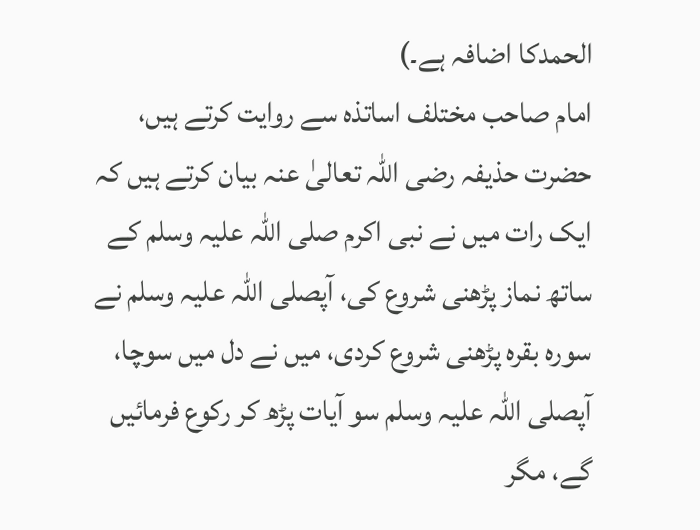الحمدکا اضافہ ہے۔)
امام صاحب مختلف اساتذہ سے روایت کرتے ہیں، حضرت حذیفہ رضی اللہ تعالیٰ عنہ بیان کرتے ہیں کہ ایک رات میں نے نبی اکرم صلی اللہ علیہ وسلم کے ساتھ نماز پڑھنی شروع کی، آپصلی اللہ علیہ وسلم نے سورہ بقرہ پڑھنی شروع کردی، میں نے دل میں سوچا، آپصلی اللہ علیہ وسلم سو آیات پڑھ کر رکوع فرمائیں گے، مگر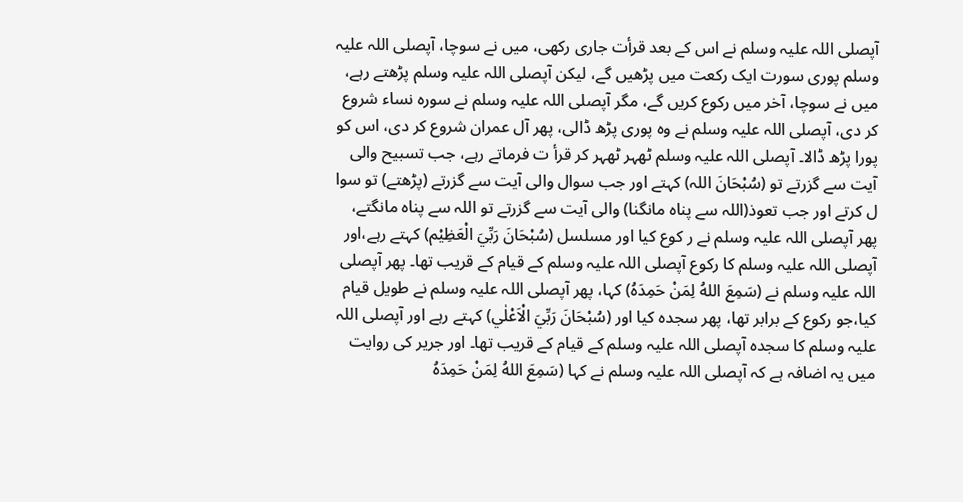آپصلی اللہ علیہ وسلم نے اس کے بعد قرأت جاری رکھی، میں نے سوچا، آپصلی اللہ علیہ وسلم پوری سورت ایک رکعت میں پڑھیں گے، لیکن آپصلی اللہ علیہ وسلم پڑھتے رہے، میں نے سوچا، آخر میں رکوع کریں گے، مگر آپصلی اللہ علیہ وسلم نے سورہ نساء شروع کر دی، آپصلی اللہ علیہ وسلم نے وہ پوری پڑھ ڈالی، پھر آل عمران شروع کر دی، اس کو پورا پڑھ ڈالا۔ آپصلی اللہ علیہ وسلم ٹھہر ٹھہر کر قرأ ت فرماتے رہے، جب تسبیح والی آیت سے گزرتے تو (سُبْحَانَ اللہ) کہتے اور جب سوال والی آیت سے گزرتے (پڑھتے) تو سوا ل کرتے اور جب تعوذ(اللہ سے پناہ مانگنا) والی آیت سے گزرتے تو اللہ سے پناہ مانگتے، پھر آپصلی اللہ علیہ وسلم نے ر کوع کیا اور مسلسل (سُبْحَانَ رَبِّيَ الْعَظِيْم) کہتے رہے،اور آپصلی اللہ علیہ وسلم کا رکوع آپصلی اللہ علیہ وسلم کے قیام کے قریب تھا۔ پھر آپصلی اللہ علیہ وسلم نے (سَمِعَ اللهُ لِمَنْ حَمِدَهُ) کہا، پھر آپصلی اللہ علیہ وسلم نے طویل قیام کیا،جو رکوع کے برابر تھا، پھر سجدہ کیا اور (سُبْحَانَ رَبِّيَ الْاَعْلٰي) کہتے رہے اور آپصلی اللہ علیہ وسلم کا سجدہ آپصلی اللہ علیہ وسلم کے قیام کے قریب تھا۔ اور جریر کی روایت میں یہ اضافہ ہے کہ آپصلی اللہ علیہ وسلم نے کہا (سَمِعَ اللهُ لِمَنْ حَمِدَهُ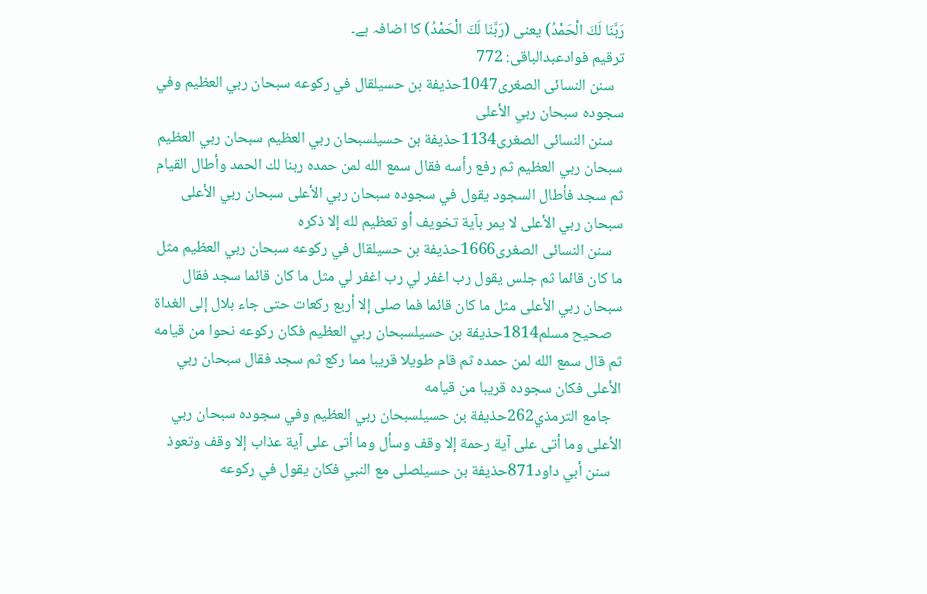رَبَّنَا لَكَ الْحَمْدُ) یعنی (رَبَّنَا لَكَ الْحَمْدُ) کا اضافہ ہے۔
ترقیم فوادعبدالباقی: 772
   سنن النسائى الصغرى1047حذيفة بن حسيلقال في ركوعه سبحان ربي العظيم وفي سجوده سبحان ربي الأعلى
   سنن النسائى الصغرى1134حذيفة بن حسيلسبحان ربي العظيم سبحان ربي العظيم سبحان ربي العظيم ثم رفع رأسه فقال سمع الله لمن حمده ربنا لك الحمد وأطال القيام ثم سجد فأطال السجود يقول في سجوده سبحان ربي الأعلى سبحان ربي الأعلى سبحان ربي الأعلى لا يمر بآية تخويف أو تعظيم لله إلا ذكره
   سنن النسائى الصغرى1666حذيفة بن حسيلقال في ركوعه سبحان ربي العظيم مثل ما كان قائما ثم جلس يقول رب اغفر لي رب اغفر لي مثل ما كان قائما سجد فقال سبحان ربي الأعلى مثل ما كان قائما فما صلى إلا أربع ركعات حتى جاء بلال إلى الغداة
   صحيح مسلم1814حذيفة بن حسيلسبحان ربي العظيم فكان ركوعه نحوا من قيامه ثم قال سمع الله لمن حمده ثم قام طويلا قريبا مما ركع ثم سجد فقال سبحان ربي الأعلى فكان سجوده قريبا من قيامه
   جامع الترمذي262حذيفة بن حسيلسبحان ربي العظيم وفي سجوده سبحان ربي الأعلى وما أتى على آية رحمة إلا وقف وسأل وما أتى على آية عذاب إلا وقف وتعوذ
   سنن أبي داود871حذيفة بن حسيلصلى مع النبي فكان يقول في ركوعه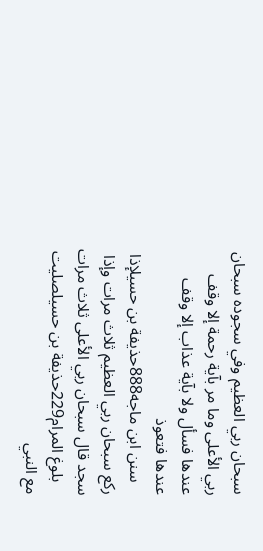سبحان ربي العظيم وفي سجوده سبحان ربي الأعلى وما مر بآية رحمة إلا وقف عندها فسأل ولا بآية عذاب إلا وقف عندها فتعوذ
   سنن ابن ماجه888حذيفة بن حسيلإذا ركع سبحان ربي العظيم ثلاث مرات وإذا سجد قال سبحان ربي الأعلى ثلاث مرات
   بلوغ المرام229حذيفة بن حسيلصليت مع النبي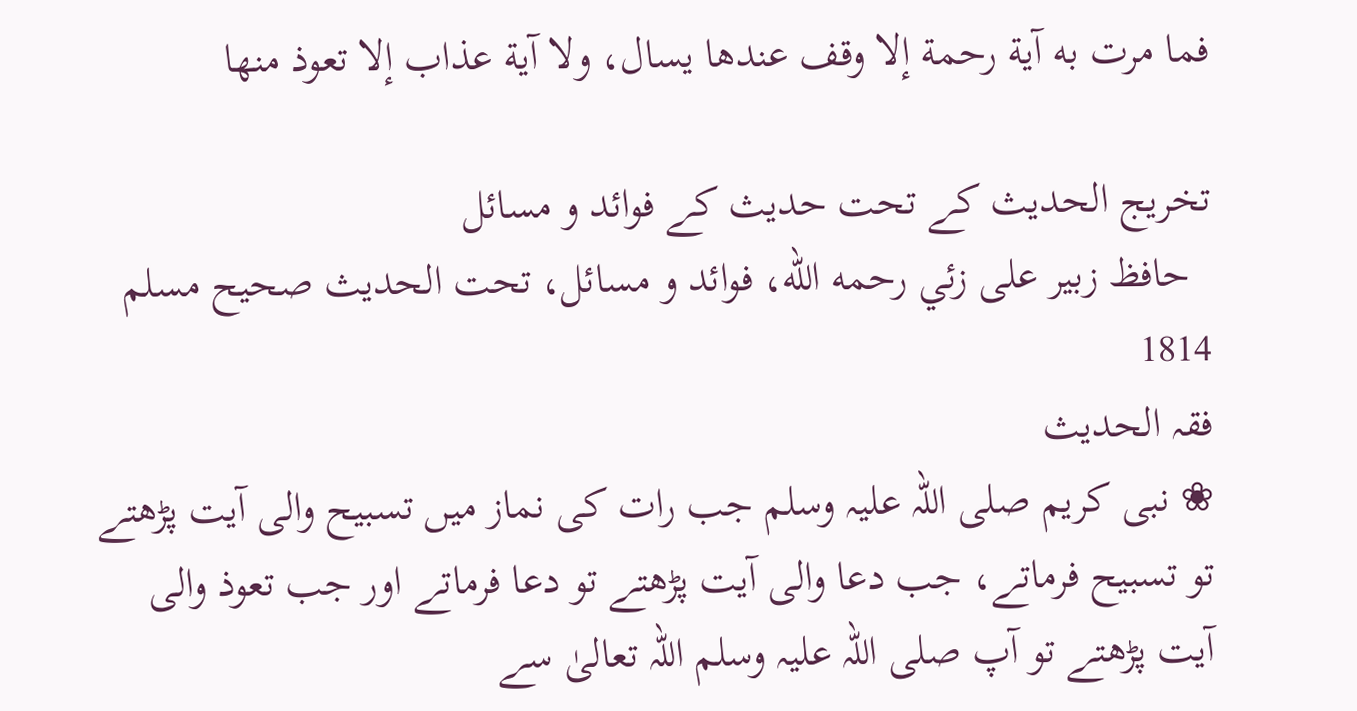فما مرت به آية رحمة إلا وقف عندها يسال، ولا آية عذاب إلا تعوذ منها

تخریج الحدیث کے تحت حدیث کے فوائد و مسائل
  حافظ زبير على زئي رحمه الله، فوائد و مسائل، تحت الحديث صحيح مسلم 1814
فقہ الحدیث
❀ نبی کریم صلی اللہ علیہ وسلم جب رات کی نماز میں تسبیح والی آیت پڑھتے تو تسبیح فرماتے، جب دعا والی آیت پڑھتے تو دعا فرماتے اور جب تعوذ والی آیت پڑھتے تو آپ صلی اللہ علیہ وسلم اللہ تعالیٰ سے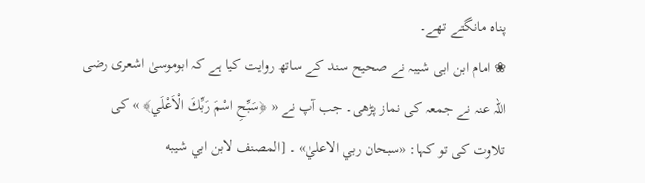پناہ مانگتے تھے۔
❀ امام ابن ابی شیبہ نے صحیح سند کے ساتھ روایت کیا ہے کہ ابوموسیٰ اشعری رضی اللہ عنہ نے جمعہ کی نماز پڑھی۔ جب آپ نے « ﴿سَبِّحِ اسْمَ رَبِّكَ الْاَعْلَي﴾ » کی تلاوت کی تو کہا: «سبحان ربي الاعليٰ» ۔ [المصنف لابن ابي شيبه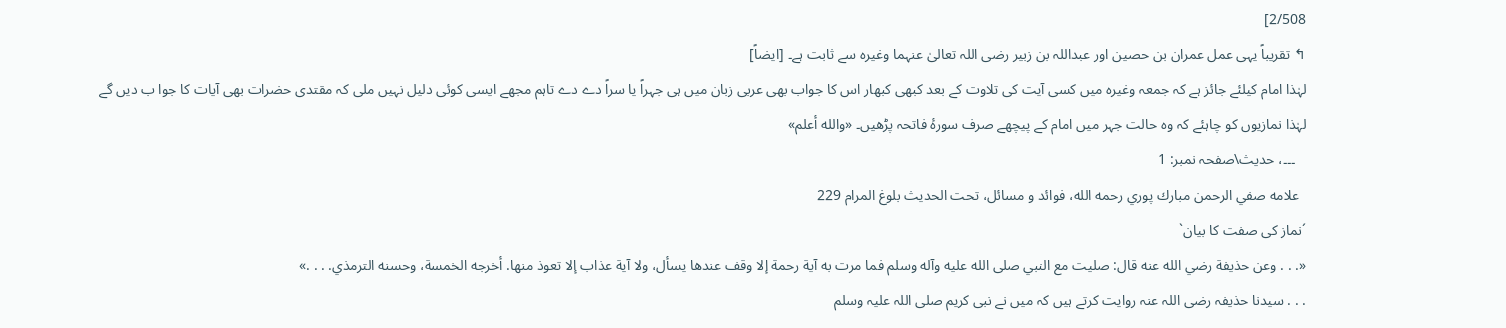2/508]
↰ تقریباً یہی عمل عمران بن حصین اور عبداللہ بن زبیر رضی اللہ تعالیٰ عنہما وغیرہ سے ثابت ہے۔ [ايضاً]
لہٰذا امام کیلئے جائز ہے کہ جمعہ وغیرہ میں کسی آیت کی تلاوت کے بعد کبھی کبھار اس کا جواب بھی عربی زبان میں ہی جہراً یا سراً دے دے تاہم مجھے ایسی کوئی دلیل نہیں ملی کہ مقتدی حضرات بھی آیات کا جوا ب دیں گے لہٰذا نمازیوں کو چاہئے کہ وہ حالت جہر میں امام کے پیچھے صرف سورۂ فاتحہ پڑھیں۔ «والله أعلم»
   ۔۔۔، حدیث\صفحہ نمبر: 1
  علامه صفي الرحمن مبارك پوري رحمه الله، فوائد و مسائل، تحت الحديث بلوغ المرام 229
´نماز کی صفت کا بیان`
«. . . وعن حذيفة رضي الله عنه قال: صليت مع النبي صلى الله عليه وآله وسلم فما مرت به آية رحمة إلا وقف عندها يسأل، ولا آية عذاب إلا تعوذ منها. أخرجه الخمسة، وحسنه الترمذي. . . .»
. . . سیدنا حذیفہ رضی اللہ عنہ روایت کرتے ہیں کہ میں نے نبی کریم صلی اللہ علیہ وسلم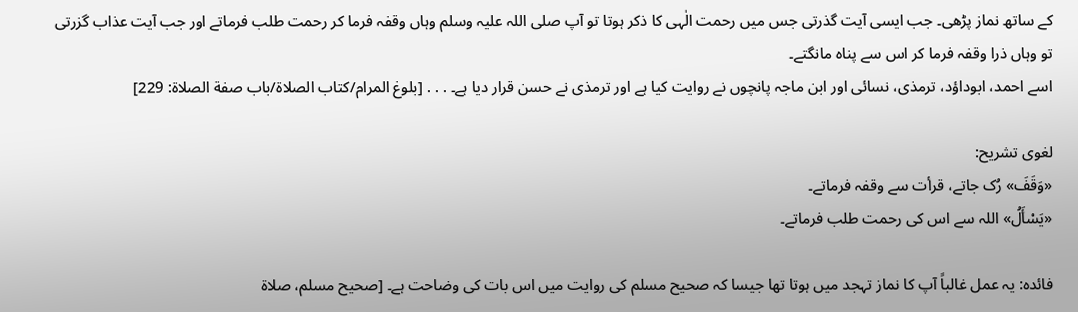کے ساتھ نماز پڑھی۔ جب ایسی آیت گذرتی جس میں رحمت الٰہی کا ذکر ہوتا تو آپ صلی اللہ علیہ وسلم وہاں وقفہ فرما کر رحمت طلب فرماتے اور جب آیت عذاب گزرتی تو وہاں ذرا وقفہ فرما کر اس سے پناہ مانگتے۔
اسے احمد، ابوداؤد، ترمذی، نسائی اور ابن ماجہ پانچوں نے روایت کیا ہے اور ترمذی نے حسن قرار دیا ہے۔ . . . [بلوغ المرام/كتاب الصلاة/باب صفة الصلاة: 229]

لغوی تشریح:
«وَقَفَ» رُک جاتے، قرأت سے وقفہ فرماتے۔
«يَسْأَلُ» اللہ سے اس کی رحمت طلب فرماتے۔

فائدہ: یہ عمل غالباً آپ کا نماز تہجد میں ہوتا تھا جیسا کہ صحیح مسلم کی روایت میں اس بات کی وضاحت ہے۔ [صحيح مسلم، صلاة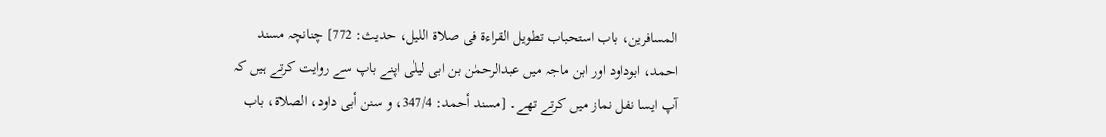المسافرين، باب استحباب تطويل القراءة فى صلاة الليل، حديث: 772] چنانچہ مسند احمد، ابوداود اور ابن ماجہ میں عبدالرحمٰن بن ابی لیلٰی اپنے باپ سے روایت کرتے ہیں کہ آپ ایسا نفل نماز میں کرتے تھے۔ [مسند أحمد: 347/4، و سنن أبى داود، الصلاة، باب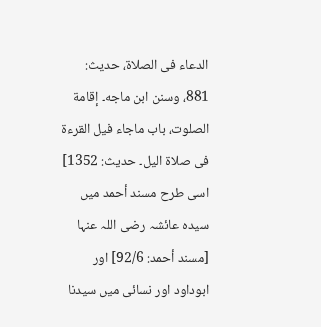الدعاء فى الصلاة، حديث: 881، وسنن ابن ماجه۔ إقامة الصلوت، باب ماجاء فيل القرءة فى صلاة اليل۔ حديث: 1352]
اسی طرح مسند أحمد میں سیدہ عائشہ رضی اللہ عنہا [مسند أحمد: 92/6] اور ابوداود اور نسائی میں سیدنا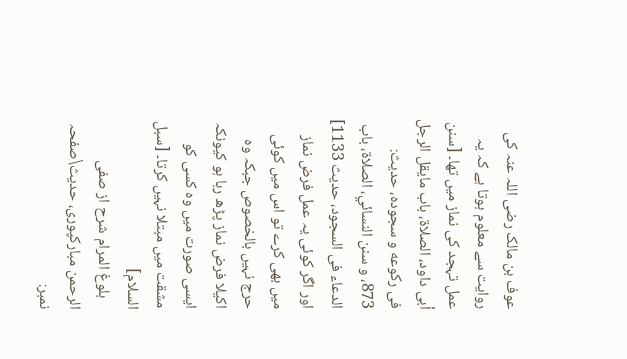عوف بن مالک رضی اللہ عنہ کی روایت سے معلوم ہوتا ہے کہ یہ عمل تہجد کی نماز میں تھا۔ [سنن أبى داود، الصلاة، باب مايقل الرجل فى ركوعه و سجوده، حديث: 873، و سنن النسائي، الصلاة، باب الدعاء فى السجود، حديث 1133]
اور اگر کوئی یہ عمل فرض نماز میں بھی کرے تو اس میں کوئی حرج نہیں بالخصوص جبکہ وہ اکیلا فرض نماز پڑھ رہا ہو کیونکہ ایسی صورت میں وہ کسی کو مشقت میں مبتلا نہیں کرتا۔ [سبل السلام]
   بلوغ المرام شرح از صفی الرحمن مبارکپوری، حدیث\صفحہ نمبر: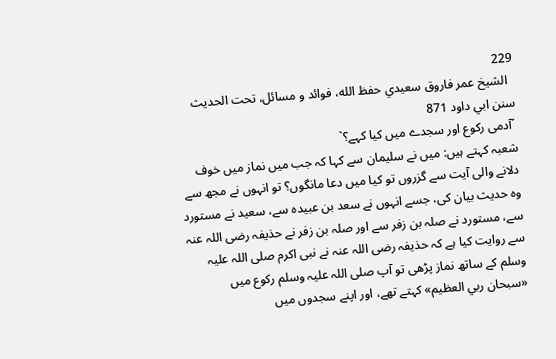229
  الشيخ عمر فاروق سعيدي حفظ الله، فوائد و مسائل، تحت الحديث سنن ابي داود 871
´آدمی رکوع اور سجدے میں کیا کہے؟`
شعبہ کہتے ہیں: میں نے سلیمان سے کہا کہ جب میں نماز میں خوف دلانے والی آیت سے گزروں تو کیا میں دعا مانگوں؟ تو انہوں نے مجھ سے وہ حدیث بیان کی، جسے انہوں نے سعد بن عبیدہ سے، سعید نے مستورد سے، مستورد نے صلہ بن زفر سے اور صلہ بن زفر نے حذیفہ رضی اللہ عنہ سے روایت کیا ہے کہ حذیفہ رضی اللہ عنہ نے نبی اکرم صلی اللہ علیہ وسلم کے ساتھ نماز پڑھی تو آپ صلی اللہ علیہ وسلم رکوع میں «سبحان ربي العظيم» کہتے تھے، اور اپنے سجدوں میں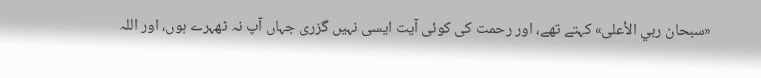«سبحان ربي الأعلى» کہتے تھے، اور رحمت کی کوئی آیت ایسی نہیں گزری جہاں آپ نہ ٹھہرے ہوں، اور اللہ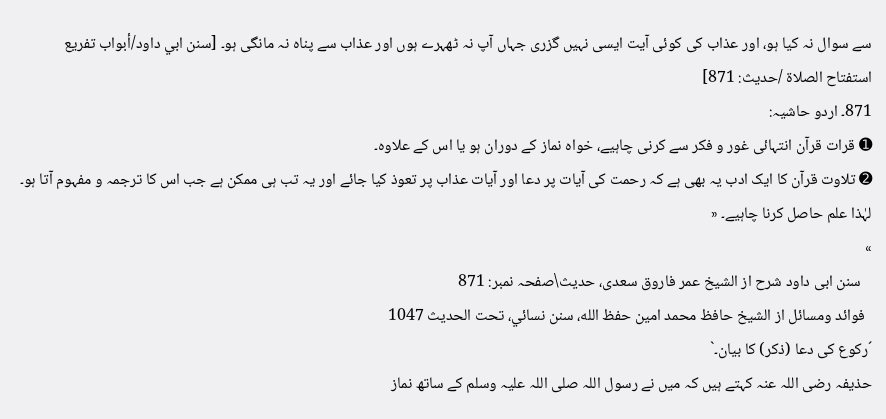سے سوال نہ کیا ہو، اور عذاب کی کوئی آیت ایسی نہیں گزری جہاں آپ نہ ٹھہرے ہوں اور عذاب سے پناہ نہ مانگی ہو۔ [سنن ابي داود/أبواب تفريع استفتاح الصلاة /حدیث: 871]
871۔ اردو حاشیہ:
➊ قرات قرآن انتہائی غور و فکر سے کرنی چاہیے، خواہ نماز کے دوران ہو یا اس کے علاوہ۔
➋ تلاوت قرآن کا ایک ادب یہ بھی ہے کہ رحمت کی آیات پر دعا اور آیات عذاب پر تعوذ کیا جائے اور یہ تب ہی ممکن ہے جب اس کا ترجمہ و مفہوم آتا ہو۔ لہٰذا علم حاصل کرنا چاہیے۔ «
»
   سنن ابی داود شرح از الشیخ عمر فاروق سعدی، حدیث\صفحہ نمبر: 871
  فوائد ومسائل از الشيخ حافظ محمد امين حفظ الله، سنن نسائي، تحت الحديث 1047
´رکوع کی دعا (ذکر) کا بیان۔`
حذیفہ رضی اللہ عنہ کہتے ہیں کہ میں نے رسول اللہ صلی اللہ علیہ وسلم کے ساتھ نماز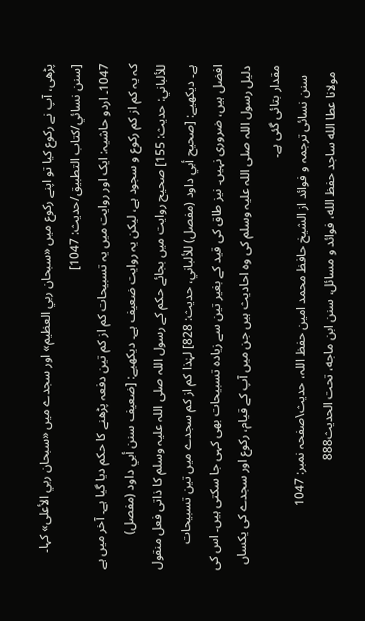پڑھی، آپ نے رکوع کیا تو اپنے رکوع میں «سبحان ربي العظيم» اور سجدے میں «سبحان ربي الأعلى» کہا۔ [سنن نسائي/كتاب التطبيق/حدیث: 1047]
1047۔ اردو حاشیہ: ایک اور روایت میں یہ تسبیحات کم از کم تین دفعہ پڑھنے کا حکم دیا گیا ہے۔ آخر میں ہے کہ یہ کم از کم رکوع و سجود ہے، لیکن یہ روایت ضعیف ہے۔ دیکھیے: [ضعیف سنن أبي داود (مفصل) للألباني: حدیث: 155] صحیح روایت میں بجائے حکم کے رسول اللہ صلی اللہ علیہ وسلم کا ذاتی فعل منقول ہے۔ دیکھیے: [صحیح أبي داود (مفصل) للألباني، حدیث: 828] لہٰذا کم از کم سجدے میں تین تسبیحات افضل ہیں، ضروری نہیں۔ نیز طاق کی قید کے بغیر تین سے زیادہ تسبیحات بھی کہی جا سکتی ہیں۔ اس کی دلیل رسول اللہ صلی اللہ علیہ وسلم کی وہ احادیث ہیں جن میں آپ کے قیام، رکوع اور سجدے کی یکساں مقدار بتائی گئی ہے۔
   سنن نسائی ترجمہ و فوائد از الشیخ حافظ محمد امین حفظ اللہ، حدیث\صفحہ نمبر: 1047
  مولانا عطا الله ساجد حفظ الله، فوائد و مسائل، سنن ابن ماجه، تحت الحديث888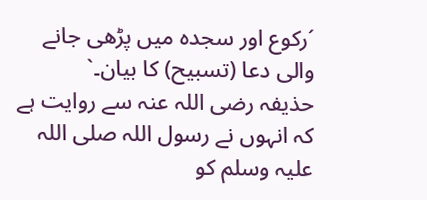´رکوع اور سجدہ میں پڑھی جانے والی دعا (تسبیح) کا بیان۔`
حذیفہ رضی اللہ عنہ سے روایت ہے کہ انہوں نے رسول اللہ صلی اللہ علیہ وسلم کو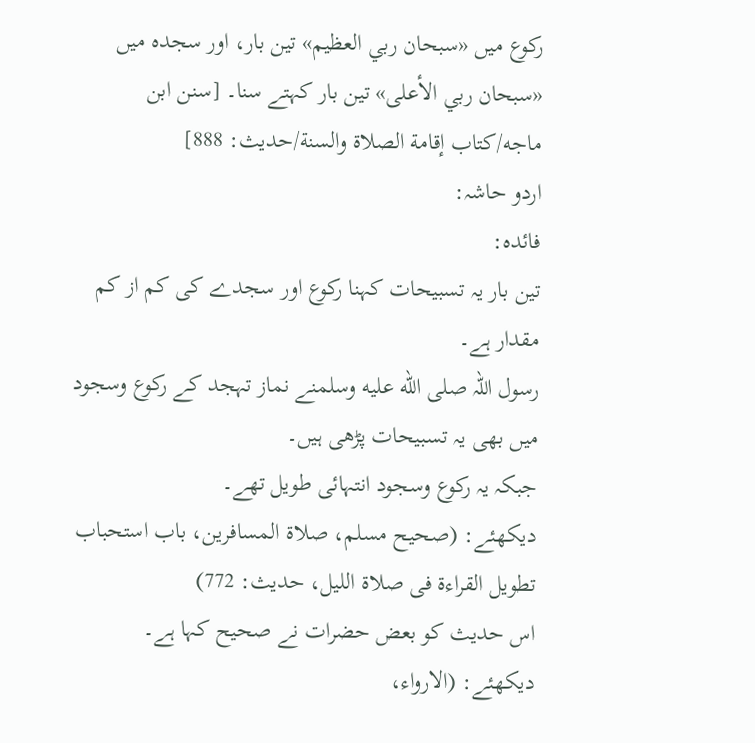رکوع میں «سبحان ربي العظيم» تین بار، اور سجدہ میں «سبحان ربي الأعلى» تین بار کہتے سنا۔ [سنن ابن ماجه/كتاب إقامة الصلاة والسنة/حدیث: 888]
اردو حاشہ:
فائدہ:
تین بار یہ تسبیحات کہنا رکوع اور سجدے کی کم از کم مقدار ہے۔
رسول اللہ صلى الله عليه وسلمنے نماز تہجد کے رکوع وسجود میں بھی یہ تسبیحات پڑھی ہیں۔
جبکہ یہ رکوع وسجود انتہائی طویل تھے۔
دیکھئے: (صحیح مسلم، صلاۃ المسافرین، باب استحباب تطویل القراءۃ فی صلاۃ اللیل، حدیث: 772)
اس حدیث کو بعض حضرات نے صحیح کہا ہے۔
دیکھئے: (الارواء،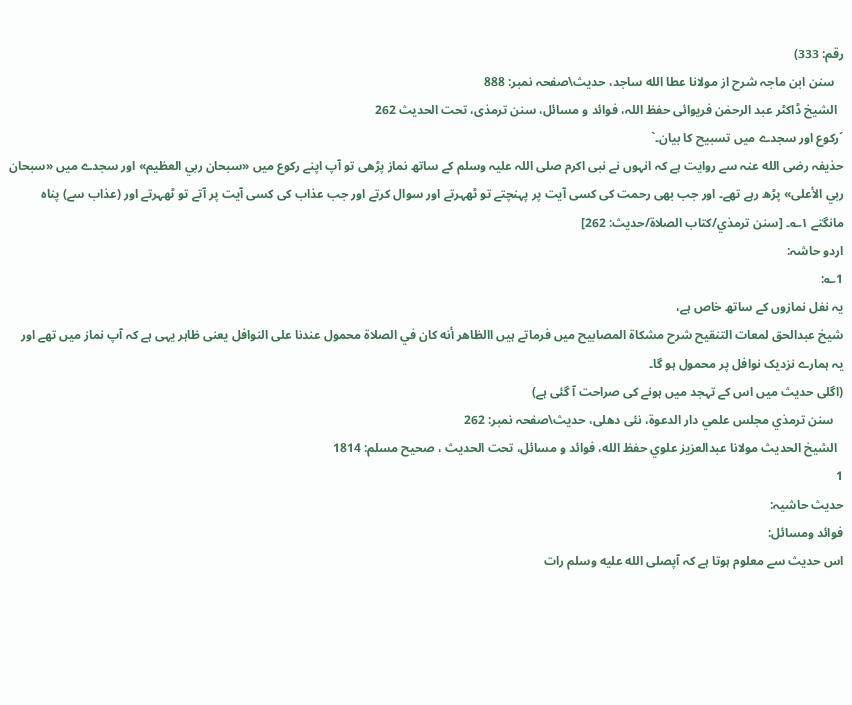رقم: 333)
   سنن ابن ماجہ شرح از مولانا عطا الله ساجد، حدیث\صفحہ نمبر: 888
  الشیخ ڈاکٹر عبد الرحمٰن فریوائی حفظ اللہ، فوائد و مسائل، سنن ترمذی، تحت الحديث 262
´رکوع اور سجدے میں تسبیح کا بیان۔`
حذیفہ رضی الله عنہ سے روایت ہے کہ انہوں نے نبی اکرم صلی اللہ علیہ وسلم کے ساتھ نماز پڑھی تو آپ اپنے رکوع میں «سبحان ربي العظيم» اور سجدے میں «سبحان ربي الأعلى» پڑھ رہے تھے۔ اور جب بھی رحمت کی کسی آیت پر پہنچتے تو ٹھہرتے اور سوال کرتے اور جب عذاب کی کسی آیت پر آتے تو ٹھہرتے اور (عذاب سے) پناہ مانگتے ۱؎۔ [سنن ترمذي/كتاب الصلاة/حدیث: 262]
اردو حاشہ:
1؎:
یہ نفل نمازوں کے ساتھ خاص ہے،
شیخ عبدالحق لمعات التنقيح شرح مشكاة المصابيح میں فرماتے ہیں االظاهر أنه كان في الصلاة محمول عندنا على النوافل یعنی ظاہر یہی ہے کہ آپ نماز میں تھے اور یہ ہمارے نزدیک نوافل پر محمول ہو گا۔
(اگلی حدیث میں اس کے تہجد میں ہونے کی صراحت آ گئی ہے)
   سنن ترمذي مجلس علمي دار الدعوة، نئى دهلى، حدیث\صفحہ نمبر: 262
  الشيخ الحديث مولانا عبدالعزيز علوي حفظ الله، فوائد و مسائل، تحت الحديث ، صحيح مسلم: 1814
1
حدیث حاشیہ:
فوائد ومسائل:
اس حدیث سے معلوم ہوتا ہے کہ آپصلى الله عليه وسلم رات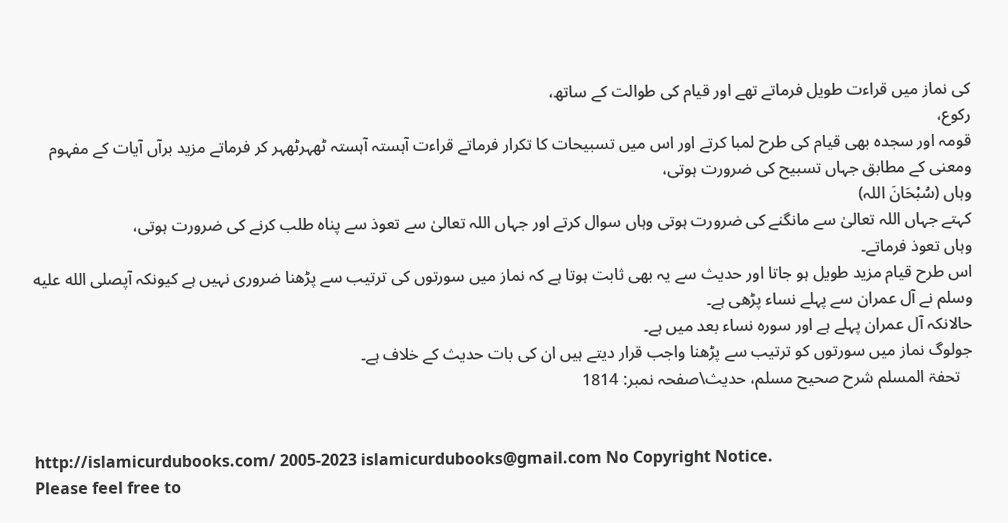کی نماز میں قراءت طویل فرماتے تھے اور قیام کی طوالت کے ساتھ،
رکوع،
قومہ اور سجدہ بھی قیام کی طرح لمبا کرتے اور اس میں تسبیحات کا تکرار فرماتے قراءت آہستہ آہستہ ٹھہرٹھہر کر فرماتے مزید برآں آیات کے مفہوم ومعنی کے مطابق جہاں تسبیح کی ضرورت ہوتی،
وہاں (سُبْحَانَ اللہ)
کہتے جہاں اللہ تعالیٰ سے مانگنے کی ضرورت ہوتی وہاں سوال کرتے اور جہاں اللہ تعالیٰ سے تعوذ سے پناہ طلب کرنے کی ضرورت ہوتی،
وہاں تعوذ فرماتے۔
اس طرح قیام مزید طویل ہو جاتا اور حدیث سے یہ بھی ثابت ہوتا ہے کہ نماز میں سورتوں کی ترتیب سے پڑھنا ضروری نہیں ہے کیونکہ آپصلى الله عليه وسلم نے آل عمران سے پہلے نساء پڑھی ہے۔
حالانکہ آل عمران پہلے ہے اور سورہ نساء بعد میں ہے۔
جولوگ نماز میں سورتوں کو ترتیب سے پڑھنا واجب قرار دیتے ہیں ان کی بات حدیث کے خلاف ہے۔
   تحفۃ المسلم شرح صحیح مسلم، حدیث\صفحہ نمبر: 1814


http://islamicurdubooks.com/ 2005-2023 islamicurdubooks@gmail.com No Copyright Notice.
Please feel free to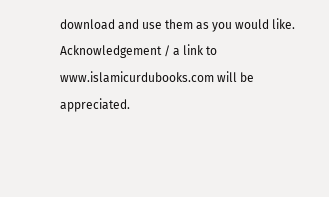download and use them as you would like.
Acknowledgement / a link to www.islamicurdubooks.com will be appreciated.